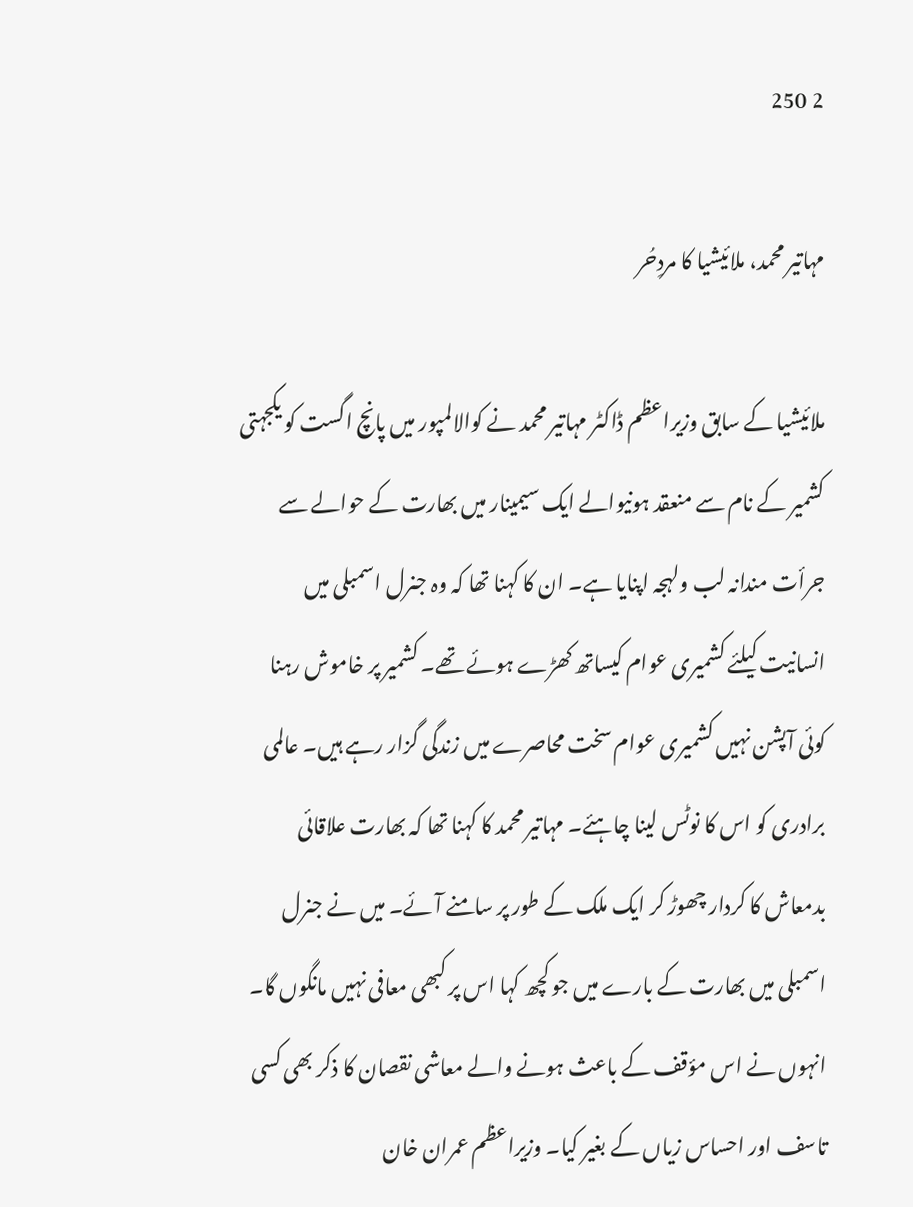2 250

مہاتیر محمد، ملائیشیا کا مردِحُر

ملائیشیا کے سابق وزیراعظم ڈاکٹر مہاتیر محمد نے کوالالمپور میں پانچ اگست کو یکجہتی کشمیر کے نام سے منعقد ہونیوالے ایک سیمینار میں بھارت کے حوالے سے جرأت مندانہ لب ولہجہ اپنایا ہے۔ ان کا کہنا تھا کہ وہ جنرل اسمبلی میں انسانیت کیلئے کشمیری عوام کیساتھ کھڑے ہوئے تھے۔ کشمیر پر خاموش رہنا کوئی آپشن نہیں کشمیری عوام سخت محاصرے میں زندگی گزار رہے ہیں۔ عالمی برادری کو اس کا نوٹس لینا چاہئے۔ مہاتیر محمد کا کہنا تھا کہ بھارت علاقائی بدمعاش کا کردار چھوڑ کر ایک ملک کے طور پر سامنے آئے۔ میں نے جنرل اسمبلی میں بھارت کے بارے میں جو کچھ کہا اس پر کبھی معافی نہیں مانگوں گا۔ انہوں نے اس مؤقف کے باعث ہونے والے معاشی نقصان کا ذکر بھی کسی تاسف اور احساس زیاں کے بغیر کیا۔ وزیراعظم عمران خان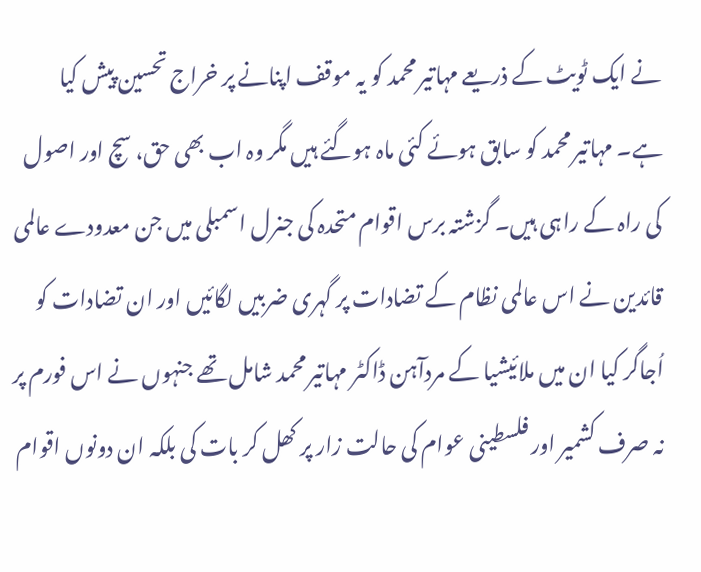نے ایک ٹویٹ کے ذریعے مہاتیر محمد کو یہ موقف اپنانے پر خراج تحسین پیش کیا ہے۔ مہاتیر محمد کو سابق ہوئے کئی ماہ ہوگئے ہیں مگر وہ اب بھی حق، سچ اور اصول کی راہ کے راہی ہیں۔ گزشتہ برس اقوام متحدہ کی جنرل اسمبلی میں جن معدودے عالمی قائدین نے اس عالمی نظام کے تضادات پر گہری ضربیں لگائیں اور ان تضادات کو اُجاگر کیا ان میں ملائیشیا کے مردآہن ڈاکٹر مہاتیر محمد شامل تھے جنہوں نے اس فورم پر نہ صرف کشمیر اور فلسطینی عوام کی حالت زار پر کھل کر بات کی بلکہ ان دونوں اقوام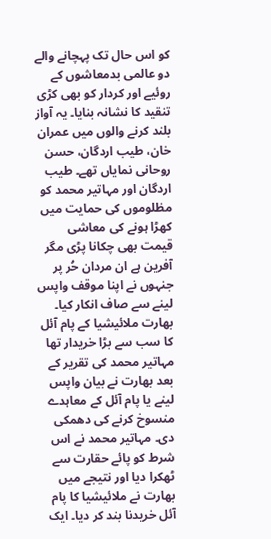کو اس حال تک پہچانے والے دو عالمی بدمعاشوں کے روئیے اور کردار کو بھی کڑی تنقید کا نشانہ بنایا۔ یہ آواز بلند کرنے والوں میں عمران خان، طیب اردگان، حسن روحانی نمایاں تھے۔ طیب اردگان اور مہاتیر محمد کو مظلوموں کی حمایت میں کھڑا ہونے کی معاشی قیمت بھی چکانا پڑی مگر آفرین ہے ان مردان حُر پر جنہوں نے اپنا موقف واپس لینے سے صاف انکار کیا۔ بھارت ملائیشیا کے پام آئل کا سب سے بڑا خریدار تھا مہاتیر محمد کی تقریر کے بعد بھارت نے بیان واپس لینے یا پام آئل کے معاہدے منسوخ کرنے کی دھمکی دی۔ مہاتیر محمد نے اس شرط کو پائے حقارت سے ٹھکرا دیا اور نتیجے میں بھارت نے ملائیشیا کا پام آئل خریدنا بند کر دیا۔ ایک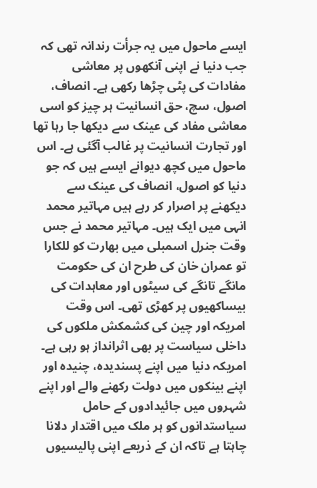ایسے ماحول میں یہ جرأت رندانہ تھی کہ جب دنیا نے اپنی آنکھوں پر معاشی مفادات کی پٹی چڑھا رکھی ہے۔ انصاف، اصول، سچ، حق انسانیت ہر چیز کو اسی معاشی مفاد کی عینک سے دیکھا جا رہا تھا اور تجارت انسانیت پر غالب آگئی ہے۔ اس ماحول میں کچھ دیوانے ایسے ہیں کہ جو دنیا کو اصول، انصاف کی عینک سے دیکھنے پر اصرار کر رہے ہیں مہاتیر محمد انہی میں ایک ہیں۔ مہاتیر محمد نے جس وقت جنرل اسمبلی میں بھارت کو للکارا تو عمران خان کی طرح ان کی حکومت مانگے تانگے کی سیٹوں اور معاہدات کی بیساکھیوں پر کھڑی تھی۔ اس وقت امریکہ اور چین کی کشمکش ملکوں کی داخلی سیاست پر بھی اثرانداز ہو رہی ہے۔ امریکہ دنیا میں اپنے پسندیدہ، چنیدہ اور اپنے بینکوں میں دولت رکھنے والے اور اپنے شہروں میں جائیدادوں کے حامل سیاستدانوں کو ہر ملک میں اقتدار دلانا چاہتا ہے تاکہ ان کے ذریعے اپنی پالیسیوں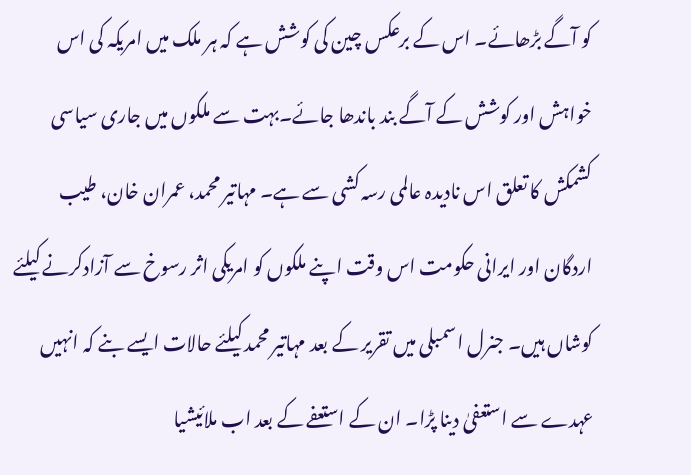کو آگے بڑھائے۔ اس کے برعکس چین کی کوشش ہے کہ ہر ملک میں امریکہ کی اس خواہش اور کوشش کے آگے بند باندھا جائے۔بہت سے ملکوں میں جاری سیاسی کشمکش کا تعلق اس نادیدہ عالمی رسہ کشی سے ہے۔ مہاتیر محمد، عمران خان، طیب اردگان اور ایرانی حکومت اس وقت اپنے ملکوں کو امریکی اثر رسوخ سے آزادکرنے کیلئے کوشاں ہیں۔ جنرل اسمبلی میں تقریر کے بعد مہاتیر محمد کیلئے حالات ایسے بنے کہ انہیں عہدے سے استعفیٰ دینا پڑا۔ ان کے استعفے کے بعد اب ملائیشیا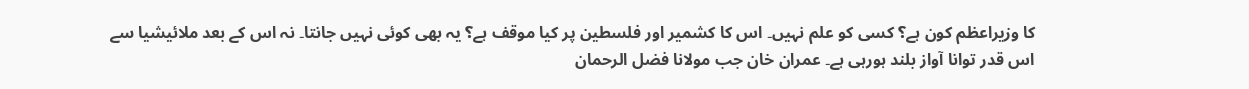کا وزیراعظم کون ہے؟ کسی کو علم نہیں۔ اس کا کشمیر اور فلسطین پر کیا موقف ہے؟ یہ بھی کوئی نہیں جانتا۔ نہ اس کے بعد ملائیشیا سے اس قدر توانا آواز بلند ہورہی ہے۔ عمران خان جب مولانا فضل الرحمان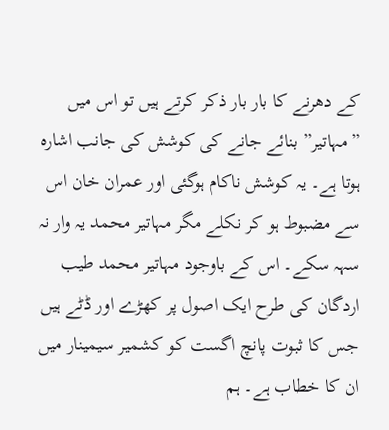کے دھرنے کا بار بار ذکر کرتے ہیں تو اس میں ”مہاتیر” بنائے جانے کی کوشش کی جانب اشارہ ہوتا ہے۔ یہ کوشش ناکام ہوگئی اور عمران خان اس سے مضبوط ہو کر نکلے مگر مہاتیر محمد یہ وار نہ سہہ سکے۔ اس کے باوجود مہاتیر محمد طیب اردگان کی طرح ایک اصول پر کھڑے اور ڈٹے ہیں جس کا ثبوت پانچ اگست کو کشمیر سیمینار میں ان کا خطاب ہے۔ ہم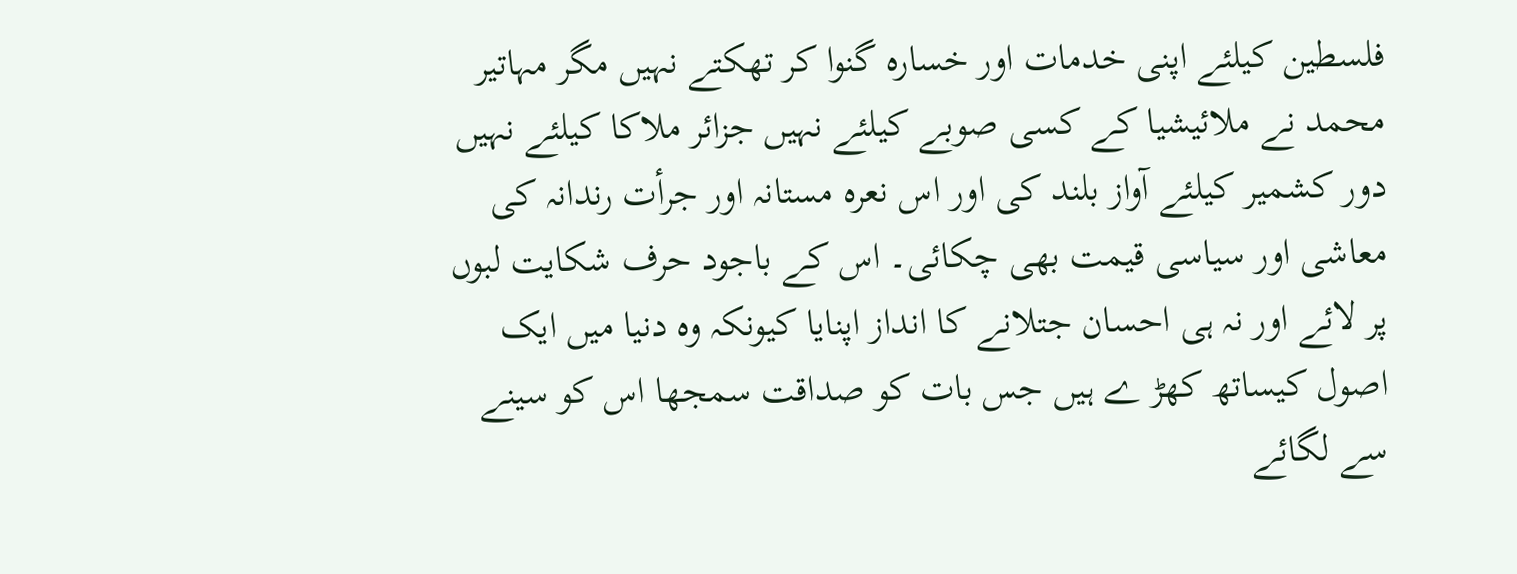فلسطین کیلئے اپنی خدمات اور خسارہ گنوا کر تھکتے نہیں مگر مہاتیر محمد نے ملائیشیا کے کسی صوبے کیلئے نہیں جزائر ملاکا کیلئے نہیں دور کشمیر کیلئے آواز بلند کی اور اس نعرہ مستانہ اور جرأت رندانہ کی معاشی اور سیاسی قیمت بھی چکائی۔ اس کے باجود حرف شکایت لبوں پر لائے اور نہ ہی احسان جتلانے کا انداز اپنایا کیونکہ وہ دنیا میں ایک اصول کیساتھ کھڑ ے ہیں جس بات کو صداقت سمجھا اس کو سینے سے لگائے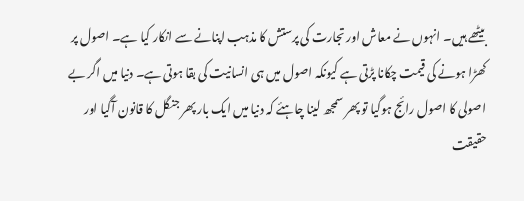بیٹھے ہیں۔ انہوں نے معاش اور تجارت کی پرستش کا مذہب اپنانے سے انکار کیا ہے۔ اصول پر کھڑا ہونے کی قیمت چکانا پڑتی ہے کیونکہ اصول میں ہی انسانیت کی بقا ہوتی ہے۔ دنیا میں اگر بے اصولی کا اصول رائج ہوگیا تو پھر سمجھ لینا چاہئے کہ دنیا میں ایک بار پھر جنگل کا قانون آگیا اور حقیقت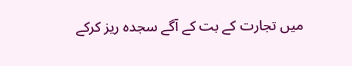میں تجارت کے بت کے آگے سجدہ ریز کرکے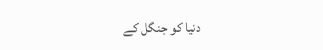دنیا کو جنگل کے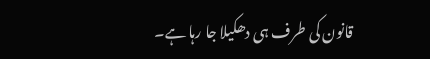قانون کی طرف ہی دھکیلا جا رہا ہے۔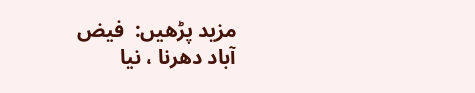مزید پڑھیں:  فیض آباد دھرنا ، نیا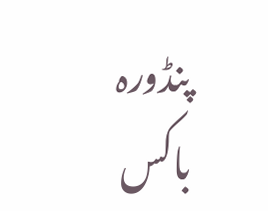پنڈورہ باکس